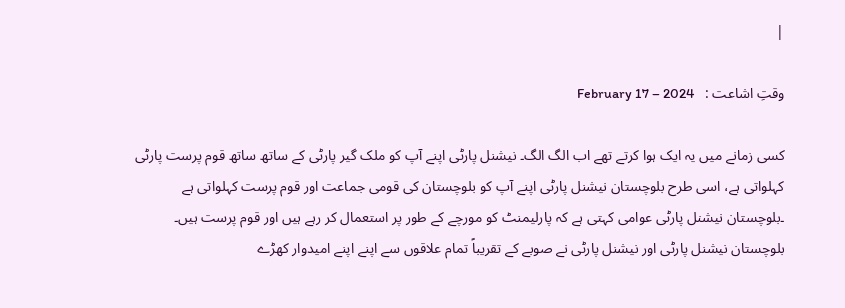|

وقتِ اشاعت :   February 17 – 2024

کسی زمانے میں یہ ایک ہوا کرتے تھے اب الگ الگ۔ نیشنل پارٹی اپنے آپ کو ملک گیر پارٹی کے ساتھ ساتھ قوم پرست پارٹی کہلواتی ہے، اسی طرح بلوچستان نیشنل پارٹی اپنے آپ کو بلوچستان کی قومی جماعت اور قوم پرست کہلواتی ہے ۔بلوچستان نیشنل پارٹی عوامی کہتی ہے کہ پارلیمنٹ کو مورچے کے طور پر استعمال کر رہے ہیں اور قوم پرست ہیں۔ بلوچستان نیشنل پارٹی اور نیشنل پارٹی نے صوبے کے تقریباً تمام علاقوں سے اپنے اپنے امیدوار کھڑے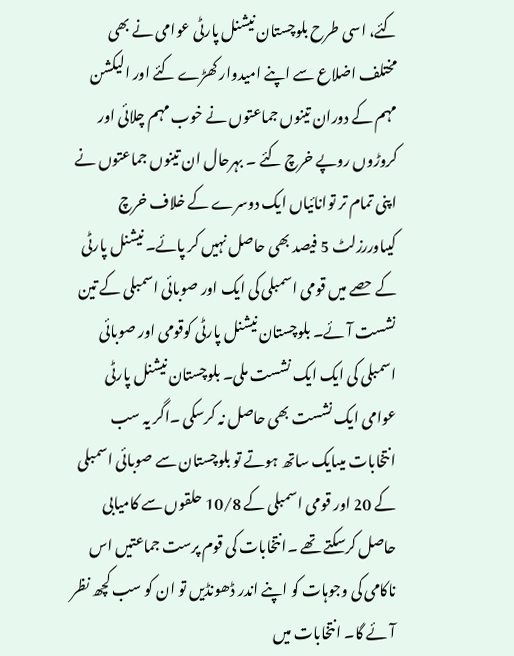کئے، اسی طرح بلوچستان نیشنل پارٹی عوامی نے بھی مختلف اضلاع سے اپنے امیدوار کھڑے کئے اور الیکشن مہم کے دوران تینوں جماعتوں نے خوب مہم چلائی اور کروڑوں روپے خرچ کئے ۔ بہرحال ان تینوں جماعتوں نے اپنی تمام تر توانائیاں ایک دوسرے کے خلاف خرچ کیںاوررزلٹ 5 فیصد بھی حاصل نہیں کر پائے۔ نیشنل پارٹی کے حصے میں قومی اسمبلی کی ایک اور صوبائی اسمبلی کے تین نشست آئے۔ بلوچستان نیشنل پارٹی کوقومی اور صوبائی اسمبلی کی ایک ایک نشست ملی۔ بلوچستان نیشنل پارٹی عوامی ایک نشست بھی حاصل نہ کرسکی ۔اگر یہ سب انتخابات میںایک ساتھ ہوتے تو بلوچستان سے صوبائی اسمبلی کے 20 اور قومی اسمبلی کے 10/8 حلقوں سے کامیابی حاصل کرسکتے تھے ۔انتخابات کی قوم پرست جماعتیں اس ناکامی کی وجوہات کو اپنے اندر ڈھونڈیں تو ان کو سب کچھ نظر آئے گا۔ انتخابات میں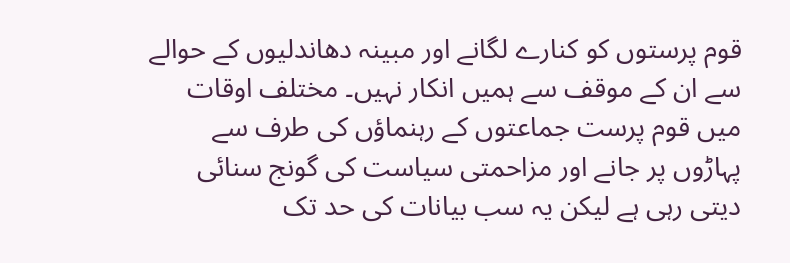قوم پرستوں کو کنارے لگانے اور مبینہ دھاندلیوں کے حوالے سے ان کے موقف سے ہمیں انکار نہیں۔ مختلف اوقات میں قوم پرست جماعتوں کے رہنماؤں کی طرف سے پہاڑوں پر جانے اور مزاحمتی سیاست کی گونج سنائی دیتی رہی ہے لیکن یہ سب بیانات کی حد تک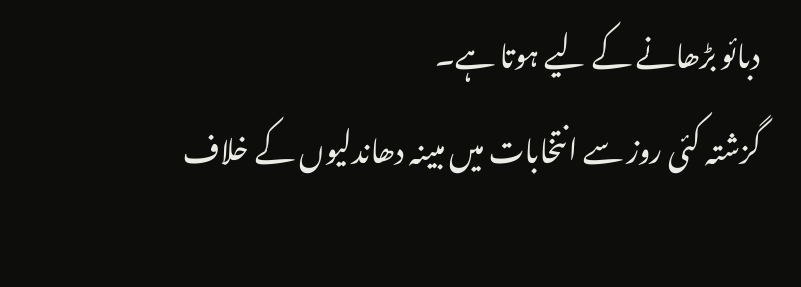دبائو بڑھانے کے لیے ہوتا ہے۔
گزشتہ کئی روز سے انتخابات میں مبینہ دھاندلیوں کے خلاف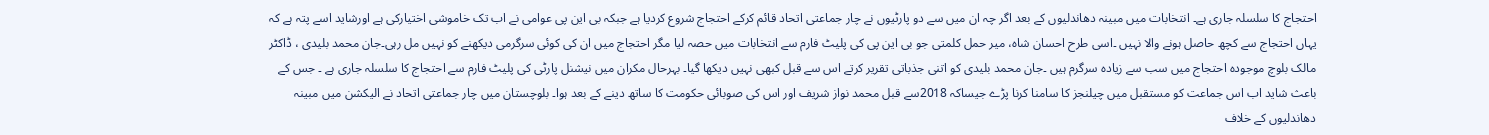احتجاج کا سلسلہ جاری ہے۔ انتخابات میں مبینہ دھاندلیوں کے بعد اگر چہ ان میں سے دو پارٹیوں نے چار جماعتی اتحاد قائم کرکے احتجاج شروع کردیا ہے جبکہ بی این پی عوامی نے اب تک خاموشی اختیارکی ہے اورشاید اسے پتہ ہے کہ یہاں احتجاج سے کچھ حاصل ہونے والا نہیں ۔اسی طرح احسان شاہ، میر حمل کلمتی جو بی این پی کی پلیٹ فارم سے انتخابات میں حصہ لیا مگر احتجاج میں ان کی کوئی سرگرمی دیکھنے کو نہیں مل رہی۔جان محمد بلیدی ، ڈاکٹر مالک بلوچ موجودہ احتجاج میں سب سے زیادہ سرگرم ہیں ۔جان محمد بلیدی کو اتنی جذباتی تقریر کرتے اس سے قبل کبھی نہیں دیکھا گیا۔ بہرحال مکران میں نیشنل پارٹی کی پلیٹ فارم سے احتجاج کا سلسلہ جاری ہے ۔ جس کے باعث شاید اب اس جماعت کو مستقبل میں چیلنجز کا سامنا کرنا پڑے جیساکہ 2018سے قبل محمد نواز شریف اور اس کی صوبائی حکومت کا ساتھ دینے کے بعد ہوا۔ بلوچستان میں چار جماعتی اتحاد نے الیکشن میں مبینہ دھاندلیوں کے خلاف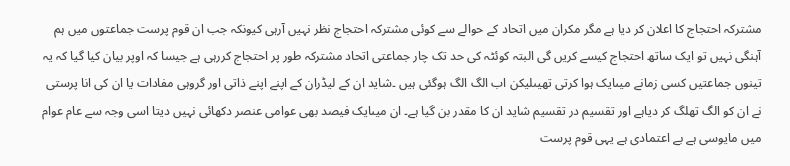مشترکہ احتجاج کا اعلان کر دیا ہے مگر مکران میں اتحاد کے حوالے سے کوئی مشترکہ احتجاج نظر نہیں آرہی کیونکہ جب ان قوم پرست جماعتوں میں ہم آہنگی نہیں تو ایک ساتھ احتجاج کیسے کریں گی البتہ کوئٹہ کی حد تک چار جماعتی اتحاد مشترکہ طور پر احتجاج کررہی ہے جیسا کہ اوپر بیان کیا گیا کہ یہ تینوں جماعتیں کسی زمانے میںایک ہوا کرتی تھیںلیکن اب الگ الگ ہوگئی ہیں ۔شاید ان کے لیڈران کے اپنے اپنے ذاتی اور گروہی مفادات یا ان کی انا پرستی نے ان کو الگ تھلگ کر دیاہے اور تقسیم در تقسیم شاید ان کا مقدر بن گیا ہے۔ ان میںایک فیصد بھی عوامی عنصر دکھائی نہیں دیتا اسی وجہ سے عام عوام میں مایوسی ہے بے اعتمادی ہے یہی قوم پرست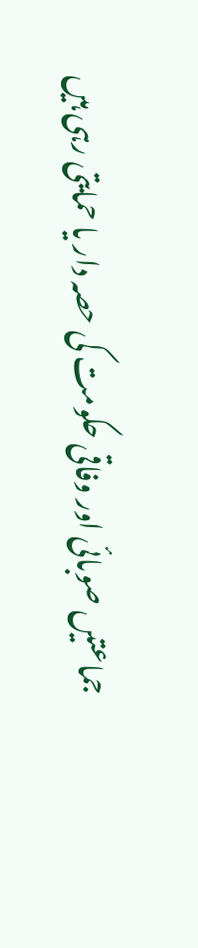جماعتیں صوبائی اور وفاقی حکومت کی حصہ دار یا حمایتی رہی ہیں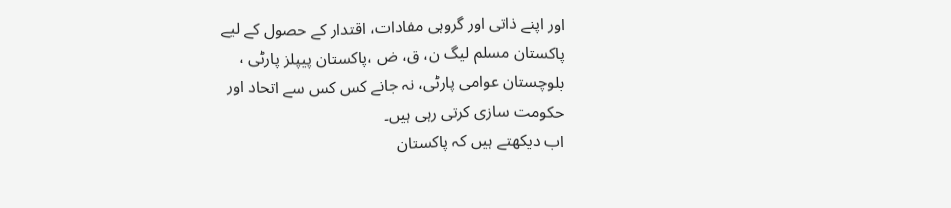اور اپنے ذاتی اور گروہی مفادات، اقتدار کے حصول کے لیے پاکستان مسلم لیگ ن، ق، ض ،پاکستان پیپلز پارٹی ، بلوچستان عوامی پارٹی، نہ جانے کس کس سے اتحاد اور حکومت سازی کرتی رہی ہیں۔
اب دیکھتے ہیں کہ پاکستان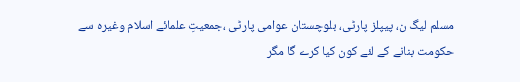مسلم لیگ ن، پیپلز پارٹی، بلوچستان عوامی پارٹی ،جمعیتِ علمائے اسلام وغیرہ سے حکومت بنانے کے لئے کون کیا کرے گا مگر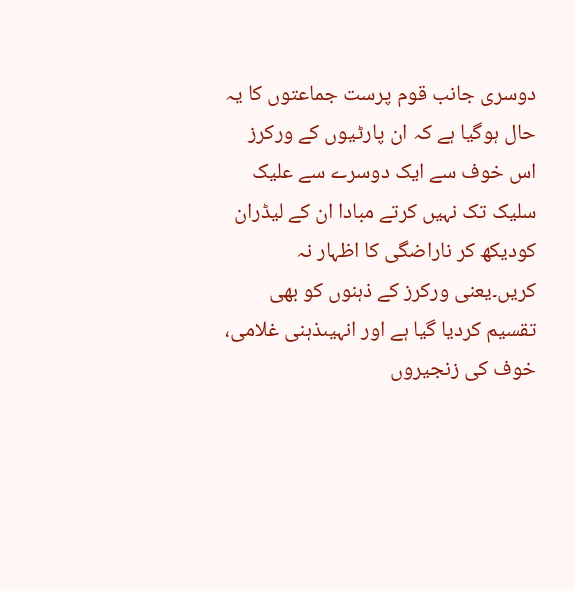دوسری جانب قوم پرست جماعتوں کا یہ حال ہوگیا ہے کہ ان پارٹیوں کے ورکرز اس خوف سے ایک دوسرے سے علیک سلیک تک نہیں کرتے مبادا ان کے لیڈران کودیکھ کر ناراضگی کا اظہار نہ کریں۔یعنی ورکرز کے ذہنوں کو بھی تقسیم کردیا گیا ہے اور انہیںذہنی غلامی، خوف کی زنجیروں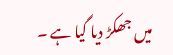میں جھکڑ دیا گیا ہے ۔